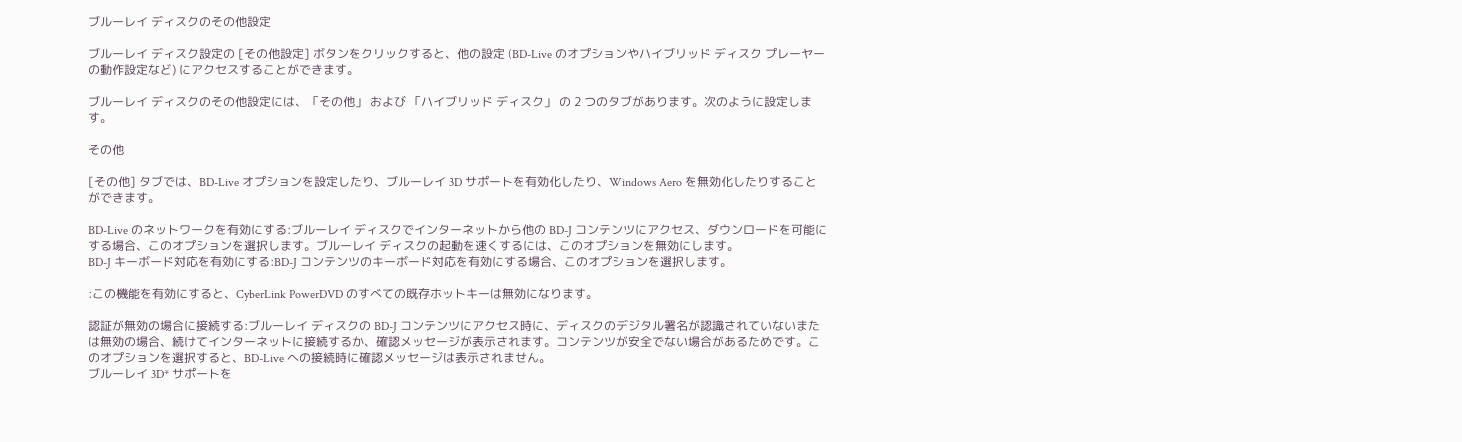ブルーレイ ディスクのその他設定

ブルーレイ ディスク設定の [その他設定] ボタンをクリックすると、他の設定 (BD-Live のオプションやハイブリッド ディスク プレーヤーの動作設定など) にアクセスすることができます。

ブルーレイ ディスクのその他設定には、「その他」 および 「ハイブリッド ディスク」 の 2 つのタブがあります。次のように設定します。

その他

[その他] タブでは、BD-Live オプションを設定したり、ブルーレイ 3D サポートを有効化したり、Windows Aero を無効化したりすることができます。

BD-Live のネットワークを有効にする:ブルーレイ ディスクでインターネットから他の BD-J コンテンツにアクセス、ダウンロードを可能にする場合、このオプションを選択します。ブルーレイ ディスクの起動を速くするには、このオプションを無効にします。
BD-J キーボード対応を有効にする:BD-J コンテンツのキーボード対応を有効にする場合、このオプションを選択します。

:この機能を有効にすると、CyberLink PowerDVD のすべての既存ホットキーは無効になります。

認証が無効の場合に接続する:ブルーレイ ディスクの BD-J コンテンツにアクセス時に、ディスクのデジタル署名が認識されていないまたは無効の場合、続けてインターネットに接続するか、確認メッセージが表示されます。コンテンツが安全でない場合があるためです。このオプションを選択すると、BD-Live への接続時に確認メッセージは表示されません。
ブルーレイ 3D* サポートを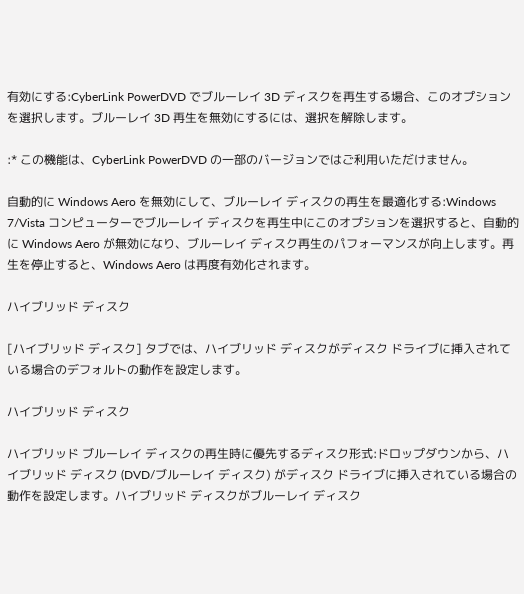有効にする:CyberLink PowerDVD でブルーレイ 3D ディスクを再生する場合、このオプションを選択します。ブルーレイ 3D 再生を無効にするには、選択を解除します。

:* この機能は、CyberLink PowerDVD の一部のバージョンではご利用いただけません。

自動的に Windows Aero を無効にして、ブルーレイ ディスクの再生を最適化する:Windows 7/Vista コンピューターでブルーレイ ディスクを再生中にこのオプションを選択すると、自動的に Windows Aero が無効になり、ブルーレイ ディスク再生のパフォーマンスが向上します。再生を停止すると、Windows Aero は再度有効化されます。

ハイブリッド ディスク

[ハイブリッド ディスク] タブでは、ハイブリッド ディスクがディスク ドライブに挿入されている場合のデフォルトの動作を設定します。

ハイブリッド ディスク

ハイブリッド ブルーレイ ディスクの再生時に優先するディスク形式:ドロップダウンから、ハイブリッド ディスク (DVD/ブルーレイ ディスク) がディスク ドライブに挿入されている場合の動作を設定します。ハイブリッド ディスクがブルーレイ ディスク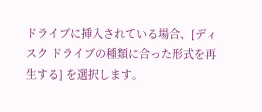ドライブに挿入されている場合、[ディスク ドライブの種類に合った形式を再生する] を選択します。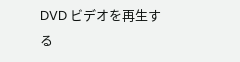DVD ビデオを再生する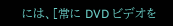には、[常に DVD ビデオを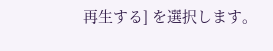再生する] を選択します。